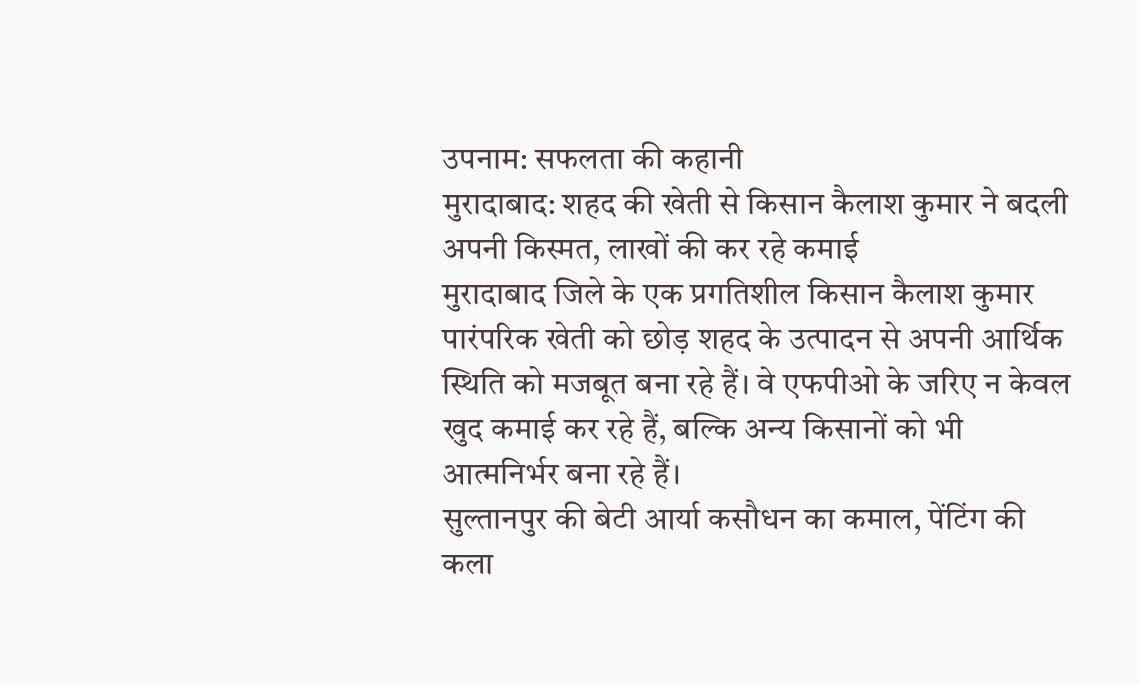उपनाम: सफलता की कहानी
मुरादाबाद: शहद की खेती से किसान कैलाश कुमार ने बदली अपनी किस्मत, लाखों की कर रहे कमाई
मुरादाबाद जिले के एक प्रगतिशील किसान कैलाश कुमार पारंपरिक खेती को छोड़ शहद के उत्पादन से अपनी आर्थिक स्थिति को मजबूत बना रहे हैं। वे एफपीओ के जरिए न केवल खुद कमाई कर रहे हैं, बल्कि अन्य किसानों को भी आत्मनिर्भर बना रहे हैं।
सुल्तानपुर की बेटी आर्या कसौधन का कमाल, पेंटिंग की कला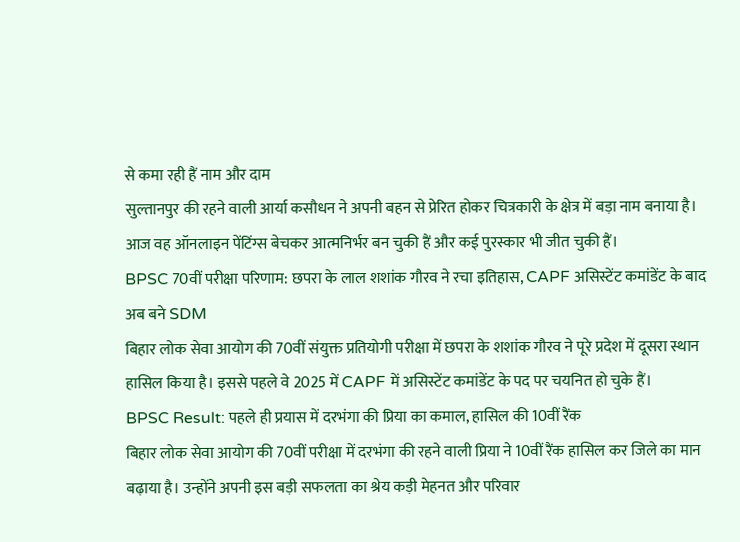से कमा रही हैं नाम और दाम
सुल्तानपुर की रहने वाली आर्या कसौधन ने अपनी बहन से प्रेरित होकर चित्रकारी के क्षेत्र में बड़ा नाम बनाया है। आज वह ऑनलाइन पेंटिंग्स बेचकर आत्मनिर्भर बन चुकी हैं और कई पुरस्कार भी जीत चुकी हैं।
BPSC 70वीं परीक्षा परिणाम: छपरा के लाल शशांक गौरव ने रचा इतिहास, CAPF असिस्टेंट कमांडेंट के बाद अब बने SDM
बिहार लोक सेवा आयोग की 70वीं संयुक्त प्रतियोगी परीक्षा में छपरा के शशांक गौरव ने पूरे प्रदेश में दूसरा स्थान हासिल किया है। इससे पहले वे 2025 में CAPF में असिस्टेंट कमांडेंट के पद पर चयनित हो चुके हैं।
BPSC Result: पहले ही प्रयास में दरभंगा की प्रिया का कमाल, हासिल की 10वीं रैंक
बिहार लोक सेवा आयोग की 70वीं परीक्षा में दरभंगा की रहने वाली प्रिया ने 10वीं रैंक हासिल कर जिले का मान बढ़ाया है। उन्होंने अपनी इस बड़ी सफलता का श्रेय कड़ी मेहनत और परिवार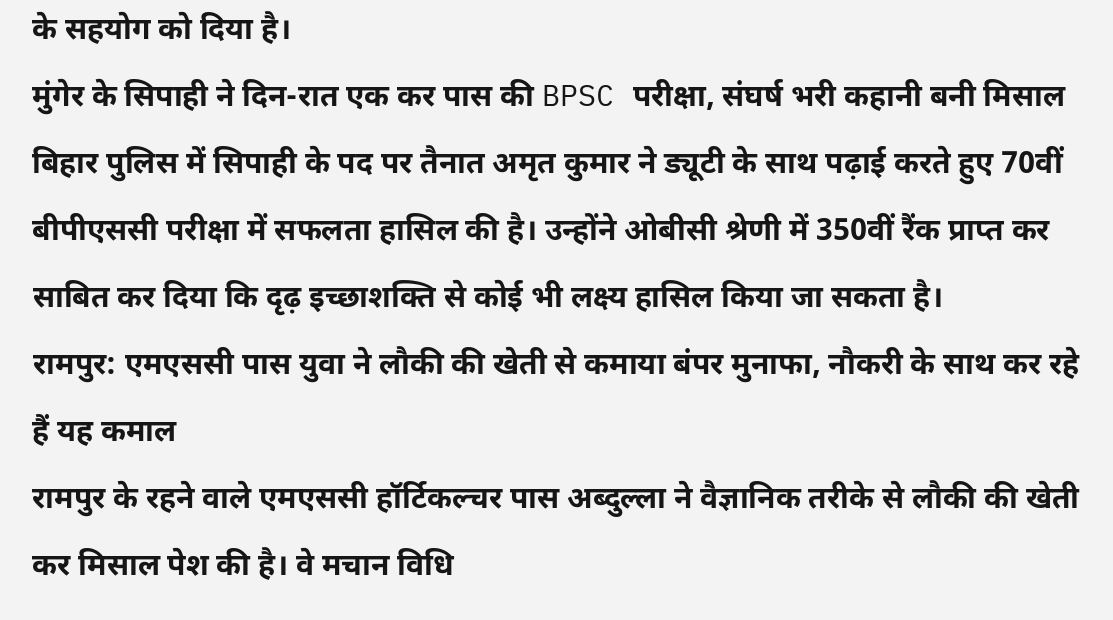के सहयोग को दिया है।
मुंगेर के सिपाही ने दिन-रात एक कर पास की BPSC परीक्षा, संघर्ष भरी कहानी बनी मिसाल
बिहार पुलिस में सिपाही के पद पर तैनात अमृत कुमार ने ड्यूटी के साथ पढ़ाई करते हुए 70वीं बीपीएससी परीक्षा में सफलता हासिल की है। उन्होंने ओबीसी श्रेणी में 350वीं रैंक प्राप्त कर साबित कर दिया कि दृढ़ इच्छाशक्ति से कोई भी लक्ष्य हासिल किया जा सकता है।
रामपुर: एमएससी पास युवा ने लौकी की खेती से कमाया बंपर मुनाफा, नौकरी के साथ कर रहे हैं यह कमाल
रामपुर के रहने वाले एमएससी हॉर्टिकल्चर पास अब्दुल्ला ने वैज्ञानिक तरीके से लौकी की खेती कर मिसाल पेश की है। वे मचान विधि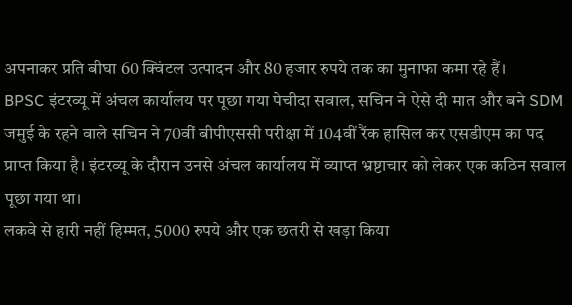अपनाकर प्रति बीघा 60 क्विंटल उत्पादन और 80 हजार रुपये तक का मुनाफा कमा रहे हैं।
BPSC इंटरव्यू में अंचल कार्यालय पर पूछा गया पेचीदा सवाल, सचिन ने ऐसे दी मात और बने SDM
जमुई के रहने वाले सचिन ने 70वीं बीपीएससी परीक्षा में 104वीं रैंक हासिल कर एसडीएम का पद प्राप्त किया है। इंटरव्यू के दौरान उनसे अंचल कार्यालय में व्याप्त भ्रष्टाचार को लेकर एक कठिन सवाल पूछा गया था।
लकवे से हारी नहीं हिम्मत, 5000 रुपये और एक छतरी से खड़ा किया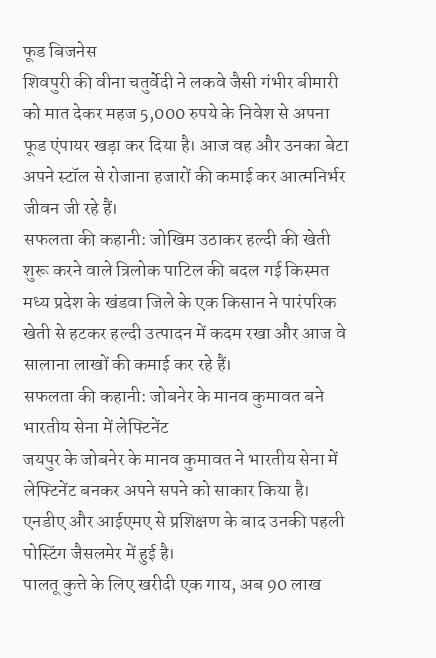फूड बिजनेस
शिवपुरी की वीना चतुर्वेदी ने लकवे जैसी गंभीर बीमारी को मात देकर महज 5,000 रुपये के निवेश से अपना फूड एंपायर खड़ा कर दिया है। आज वह और उनका बेटा अपने स्टॉल से रोजाना हजारों की कमाई कर आत्मनिर्भर जीवन जी रहे हैं।
सफलता की कहानी: जोखिम उठाकर हल्दी की खेती शुरू करने वाले त्रिलोक पाटिल की बदल गई किस्मत
मध्य प्रदेश के खंडवा जिले के एक किसान ने पारंपरिक खेती से हटकर हल्दी उत्पादन में कदम रखा और आज वे सालाना लाखों की कमाई कर रहे हैं।
सफलता की कहानी: जोबनेर के मानव कुमावत बने भारतीय सेना में लेफ्टिनेंट
जयपुर के जोबनेर के मानव कुमावत ने भारतीय सेना में लेफ्टिनेंट बनकर अपने सपने को साकार किया है। एनडीए और आईएमए से प्रशिक्षण के बाद उनकी पहली पोस्टिंग जैसलमेर में हुई है।
पालतू कुत्ते के लिए खरीदी एक गाय, अब 90 लाख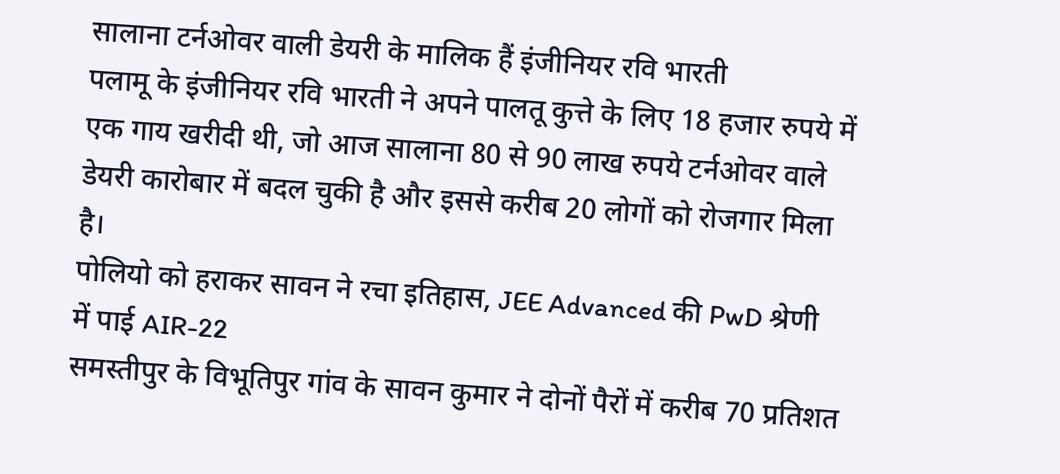सालाना टर्नओवर वाली डेयरी के मालिक हैं इंजीनियर रवि भारती
पलामू के इंजीनियर रवि भारती ने अपने पालतू कुत्ते के लिए 18 हजार रुपये में एक गाय खरीदी थी, जो आज सालाना 80 से 90 लाख रुपये टर्नओवर वाले डेयरी कारोबार में बदल चुकी है और इससे करीब 20 लोगों को रोजगार मिला है।
पोलियो को हराकर सावन ने रचा इतिहास, JEE Advanced की PwD श्रेणी में पाई AIR-22
समस्तीपुर के विभूतिपुर गांव के सावन कुमार ने दोनों पैरों में करीब 70 प्रतिशत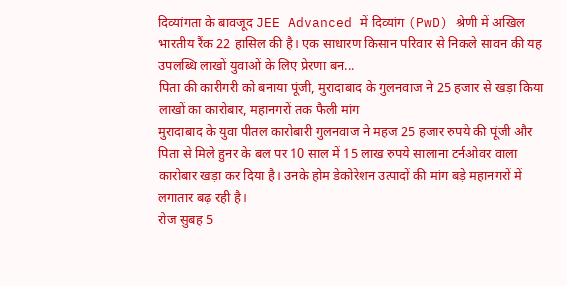दिव्यांगता के बावजूद JEE Advanced में दिव्यांग (PwD) श्रेणी में अखिल भारतीय रैंक 22 हासिल की है। एक साधारण किसान परिवार से निकले सावन की यह उपलब्धि लाखों युवाओं के लिए प्रेरणा बन...
पिता की कारीगरी को बनाया पूंजी, मुरादाबाद के गुलनवाज ने 25 हजार से खड़ा किया लाखों का कारोबार, महानगरों तक फैली मांग
मुरादाबाद के युवा पीतल कारोबारी गुलनवाज ने महज 25 हजार रुपये की पूंजी और पिता से मिले हुनर के बल पर 10 साल में 15 लाख रुपये सालाना टर्नओवर वाला कारोबार खड़ा कर दिया है। उनके होम डेकोरेशन उत्पादों की मांग बड़े महानगरों में लगातार बढ़ रही है।
रोज सुबह 5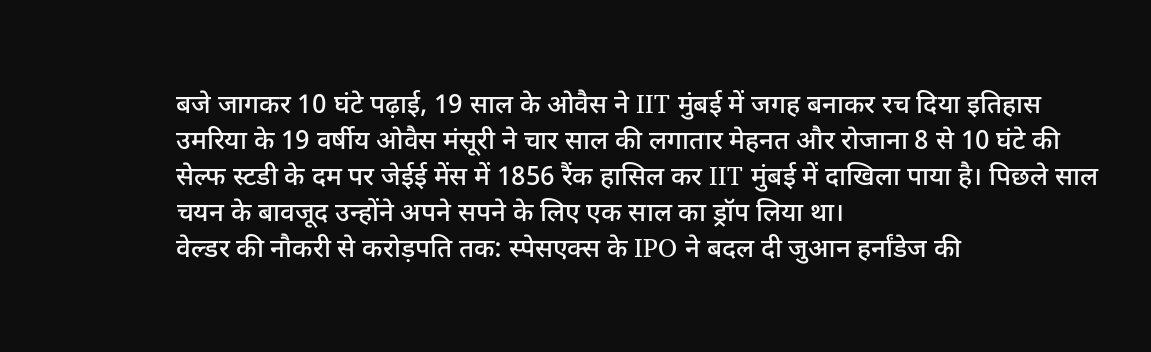बजे जागकर 10 घंटे पढ़ाई, 19 साल के ओवैस ने IIT मुंबई में जगह बनाकर रच दिया इतिहास
उमरिया के 19 वर्षीय ओवैस मंसूरी ने चार साल की लगातार मेहनत और रोजाना 8 से 10 घंटे की सेल्फ स्टडी के दम पर जेईई मेंस में 1856 रैंक हासिल कर IIT मुंबई में दाखिला पाया है। पिछले साल चयन के बावजूद उन्होंने अपने सपने के लिए एक साल का ड्रॉप लिया था।
वेल्डर की नौकरी से करोड़पति तक: स्पेसएक्स के IPO ने बदल दी जुआन हर्नांडेज की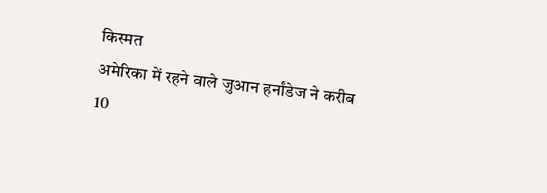किस्मत
अमेरिका में रहने वाले जुआन हर्नांडेज ने करीब 10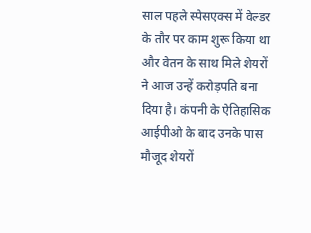साल पहले स्पेसएक्स में वेल्डर के तौर पर काम शुरू किया था और वेतन के साथ मिले शेयरों ने आज उन्हें करोड़पति बना दिया है। कंपनी के ऐतिहासिक आईपीओ के बाद उनके पास मौजूद शेयरों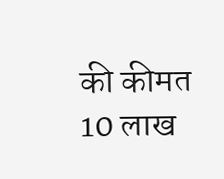की कीमत 10 लाख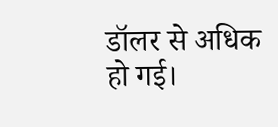डॉलर से अधिक हो गई।